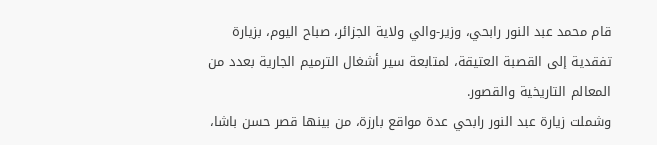قام محمد عبد النور رابحي، وزير-والي ولاية الجزائر، صباح اليوم، بزيارة تفقدية إلى القصبة العتيقة، لمتابعة سير أشغال الترميم الجارية بعدد من المعالم التاريخية والقصور.
وشملت زيارة عبد النور رابحي عدة مواقع بارزة، من بينها قصر حسن باشا،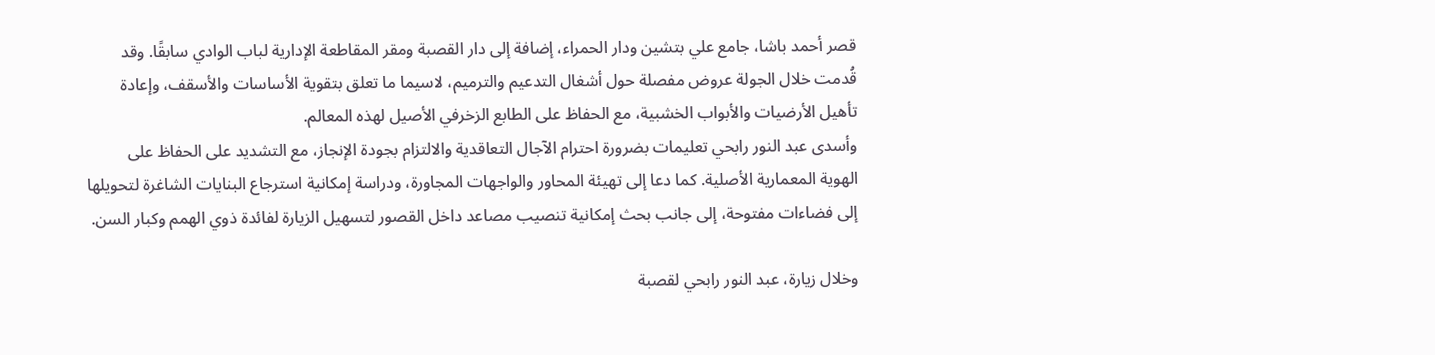قصر أحمد باشا، جامع علي بتشين ودار الحمراء، إضافة إلى دار القصبة ومقر المقاطعة الإدارية لباب الوادي سابقًا. وقد قُدمت خلال الجولة عروض مفصلة حول أشغال التدعيم والترميم، لاسيما ما تعلق بتقوية الأساسات والأسقف، وإعادة تأهيل الأرضيات والأبواب الخشبية، مع الحفاظ على الطابع الزخرفي الأصيل لهذه المعالم.
وأسدى عبد النور رابحي تعليمات بضرورة احترام الآجال التعاقدية والالتزام بجودة الإنجاز، مع التشديد على الحفاظ على الهوية المعمارية الأصلية. كما دعا إلى تهيئة المحاور والواجهات المجاورة، ودراسة إمكانية استرجاع البنايات الشاغرة لتحويلها إلى فضاءات مفتوحة، إلى جانب بحث إمكانية تنصيب مصاعد داخل القصور لتسهيل الزيارة لفائدة ذوي الهمم وكبار السن.

وخلال زيارة، عبد النور رابحي لقصبة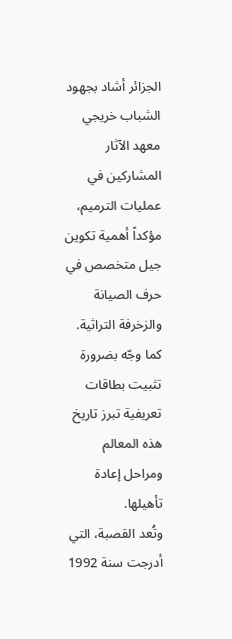الجزائر أشاد بجهود الشباب خريجي معهد الآثار المشاركين في عمليات الترميم، مؤكداً أهمية تكوين جيل متخصص في حرف الصيانة والزخرفة التراثية. كما وجّه بضرورة تثبيت بطاقات تعريفية تبرز تاريخ هذه المعالم ومراحل إعادة تأهيلها.
وتُعد القصبة، التي أدرجت سنة 1992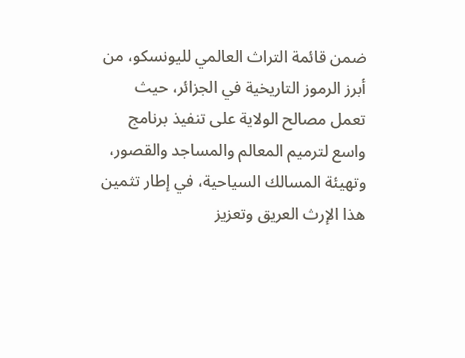ضمن قائمة التراث العالمي لليونسكو، من أبرز الرموز التاريخية في الجزائر، حيث تعمل مصالح الولاية على تنفيذ برنامج واسع لترميم المعالم والمساجد والقصور، وتهيئة المسالك السياحية، في إطار تثمين هذا الإرث العريق وتعزيز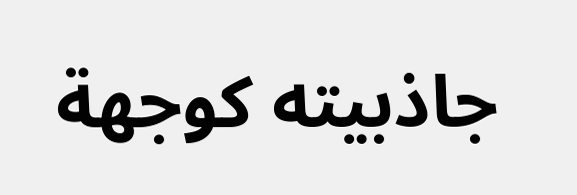جاذبيته كوجهة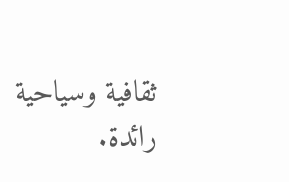ثقافية وسياحية رائدة.